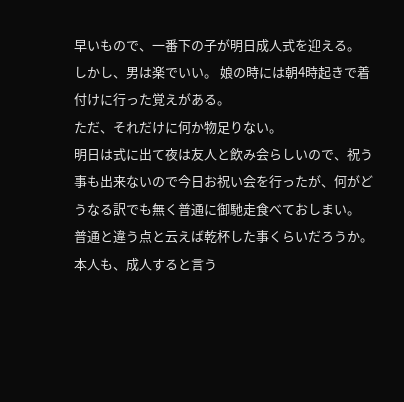早いもので、一番下の子が明日成人式を迎える。
しかし、男は楽でいい。 娘の時には朝4時起きで着付けに行った覚えがある。
ただ、それだけに何か物足りない。
明日は式に出て夜は友人と飲み会らしいので、祝う事も出来ないので今日お祝い会を行ったが、何がどうなる訳でも無く普通に御馳走食べておしまい。
普通と違う点と云えば乾杯した事くらいだろうか。
本人も、成人すると言う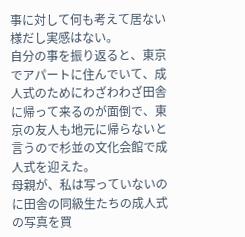事に対して何も考えて居ない様だし実感はない。
自分の事を振り返ると、東京でアパートに住んでいて、成人式のためにわざわわざ田舎に帰って来るのが面倒で、東京の友人も地元に帰らないと言うので杉並の文化会館で成人式を迎えた。
母親が、私は写っていないのに田舎の同級生たちの成人式の写真を買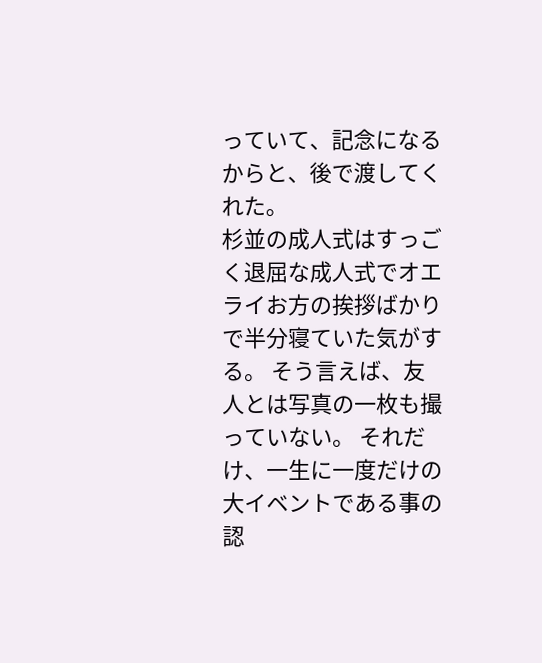っていて、記念になるからと、後で渡してくれた。
杉並の成人式はすっごく退屈な成人式でオエライお方の挨拶ばかりで半分寝ていた気がする。 そう言えば、友人とは写真の一枚も撮っていない。 それだけ、一生に一度だけの大イベントである事の認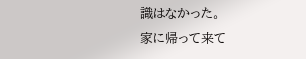識はなかった。
家に帰って来て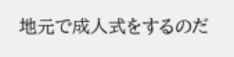地元で成人式をするのだ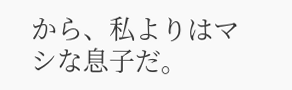から、私よりはマシな息子だ。